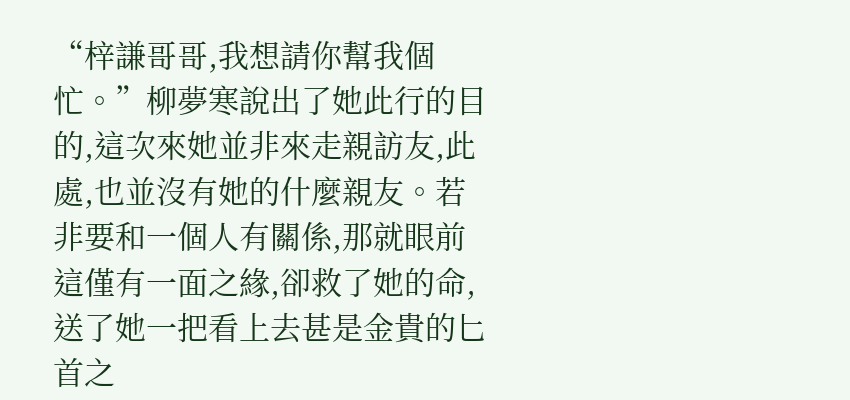“梓謙哥哥,我想請你幫我個忙。”柳夢寒說出了她此行的目的,這次來她並非來走親訪友,此處,也並沒有她的什麼親友。若非要和一個人有關係,那就眼前這僅有一面之緣,卻救了她的命,送了她一把看上去甚是金貴的匕首之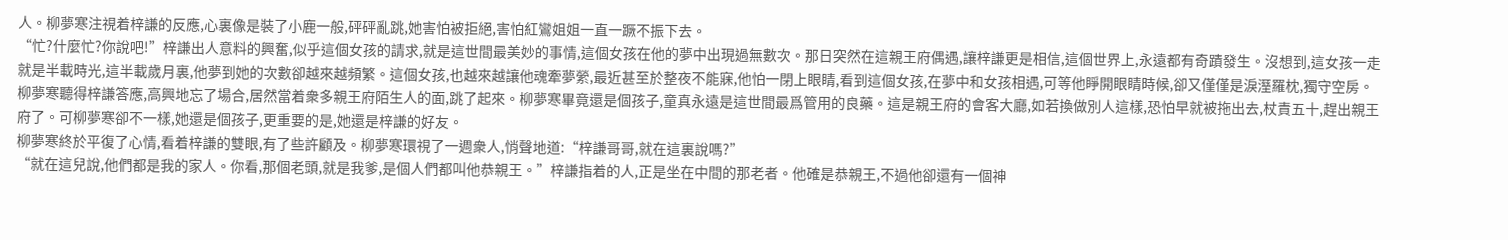人。柳夢寒注視着梓謙的反應,心裏像是裝了小鹿一般,砰砰亂跳,她害怕被拒絕,害怕紅鸞姐姐一直一蹶不振下去。
“忙?什麼忙?你說吧!”梓謙出人意料的興奮,似乎這個女孩的請求,就是這世間最美妙的事情,這個女孩在他的夢中出現過無數次。那日突然在這親王府偶遇,讓梓謙更是相信,這個世界上,永遠都有奇蹟發生。沒想到,這女孩一走就是半載時光,這半載歲月裏,他夢到她的次數卻越來越頻繁。這個女孩,也越來越讓他魂牽夢縈,最近甚至於整夜不能寐,他怕一閉上眼睛,看到這個女孩,在夢中和女孩相遇,可等他睜開眼睛時候,卻又僅僅是淚溼羅枕,獨守空房。
柳夢寒聽得梓謙答應,高興地忘了場合,居然當着衆多親王府陌生人的面,跳了起來。柳夢寒畢竟還是個孩子,童真永遠是這世間最爲管用的良藥。這是親王府的會客大廳,如若換做別人這樣,恐怕早就被拖出去,杖責五十,趕出親王府了。可柳夢寒卻不一樣,她還是個孩子,更重要的是,她還是梓謙的好友。
柳夢寒終於平復了心情,看着梓謙的雙眼,有了些許顧及。柳夢寒環視了一週衆人,悄聲地道:“梓謙哥哥,就在這裏說嗎?”
“就在這兒說,他們都是我的家人。你看,那個老頭,就是我爹,是個人們都叫他恭親王。”梓謙指着的人,正是坐在中間的那老者。他確是恭親王,不過他卻還有一個神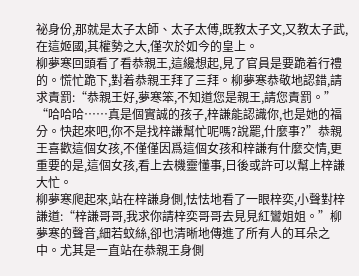祕身份,那就是太子太師、太子太傅,既教太子文,又教太子武,在這姬國,其權勢之大,僅次於如今的皇上。
柳夢寒回頭看了看恭親王,這纔想起,見了官員是要跪着行禮的。慌忙跪下,對着恭親王拜了三拜。柳夢寒恭敬地認錯,請求責罰:“恭親王好,夢寒笨,不知道您是親王,請您責罰。”
“哈哈哈……真是個實誠的孩子,梓謙能認識你,也是她的福分。快起來吧,你不是找梓謙幫忙呢嗎?說罷,什麼事?”恭親王喜歡這個女孩,不僅僅因爲這個女孩和梓謙有什麼交情,更重要的是,這個女孩,看上去機靈懂事,日後或許可以幫上梓謙大忙。
柳夢寒爬起來,站在梓謙身側,怯怯地看了一眼梓奕,小聲對梓謙道:“梓謙哥哥,我求你請梓奕哥哥去見見紅鸞姐姐。”柳夢寒的聲音,細若蚊絲,卻也清晰地傳進了所有人的耳朵之中。尤其是一直站在恭親王身側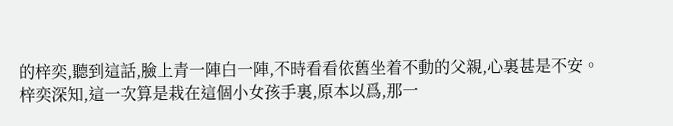的梓奕,聽到這話,臉上青一陣白一陣,不時看看依舊坐着不動的父親,心裏甚是不安。
梓奕深知,這一次算是栽在這個小女孩手裏,原本以爲,那一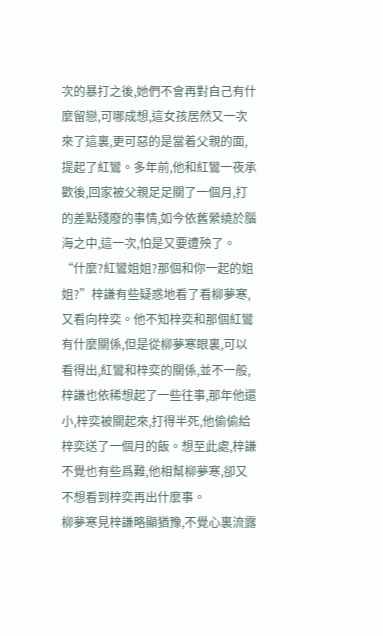次的暴打之後,她們不會再對自己有什麼留戀,可哪成想,這女孩居然又一次來了這裏,更可惡的是當着父親的面,提起了紅鸞。多年前,他和紅鸞一夜承歡後,回家被父親足足關了一個月,打的差點殘廢的事情,如今依舊縈繞於腦海之中,這一次,怕是又要遭殃了。
“什麼?紅鸞姐姐?那個和你一起的姐姐?”梓謙有些疑惑地看了看柳夢寒,又看向梓奕。他不知梓奕和那個紅鸞有什麼關係,但是從柳夢寒眼裏,可以看得出,紅鸞和梓奕的關係,並不一般,梓謙也依稀想起了一些往事,那年他還小,梓奕被關起來,打得半死,他偷偷給梓奕送了一個月的飯。想至此處,梓謙不覺也有些爲難,他相幫柳夢寒,卻又不想看到梓奕再出什麼事。
柳夢寒見梓謙略顯猶豫,不覺心裏流露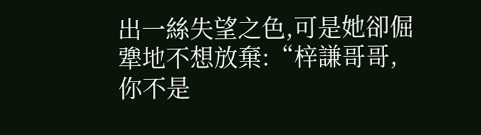出一絲失望之色,可是她卻倔犟地不想放棄:“梓謙哥哥,你不是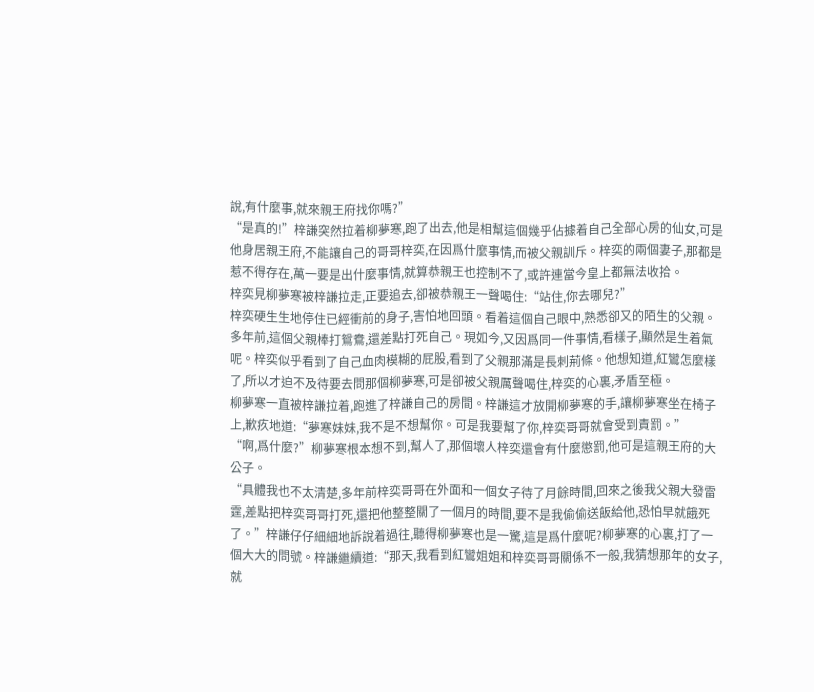說,有什麼事,就來親王府找你嗎?”
“是真的!”梓謙突然拉着柳夢寒,跑了出去,他是相幫這個幾乎佔據着自己全部心房的仙女,可是他身居親王府,不能讓自己的哥哥梓奕,在因爲什麼事情,而被父親訓斥。梓奕的兩個妻子,那都是惹不得存在,萬一要是出什麼事情,就算恭親王也控制不了,或許連當今皇上都無法收拾。
梓奕見柳夢寒被梓謙拉走,正要追去,卻被恭親王一聲喝住:“站住,你去哪兒?”
梓奕硬生生地停住已經衝前的身子,害怕地回頭。看着這個自己眼中,熟悉卻又的陌生的父親。多年前,這個父親棒打鴛鴦,還差點打死自己。現如今,又因爲同一件事情,看樣子,顯然是生着氣呢。梓奕似乎看到了自己血肉模糊的屁股,看到了父親那滿是長刺荊條。他想知道,紅鸞怎麼樣了,所以才迫不及待要去問那個柳夢寒,可是卻被父親厲聲喝住,梓奕的心裏,矛盾至極。
柳夢寒一直被梓謙拉着,跑進了梓謙自己的房間。梓謙這才放開柳夢寒的手,讓柳夢寒坐在椅子上,歉疚地道:“夢寒妹妹,我不是不想幫你。可是我要幫了你,梓奕哥哥就會受到責罰。”
“啊,爲什麼?”柳夢寒根本想不到,幫人了,那個壞人梓奕還會有什麼懲罰,他可是這親王府的大公子。
“具體我也不太清楚,多年前梓奕哥哥在外面和一個女子待了月餘時間,回來之後我父親大發雷霆,差點把梓奕哥哥打死,還把他整整關了一個月的時間,要不是我偷偷送飯給他,恐怕早就餓死了。”梓謙仔仔細細地訴說着過往,聽得柳夢寒也是一驚,這是爲什麼呢?柳夢寒的心裏,打了一個大大的問號。梓謙繼續道:“那天,我看到紅鸞姐姐和梓奕哥哥關係不一般,我猜想那年的女子,就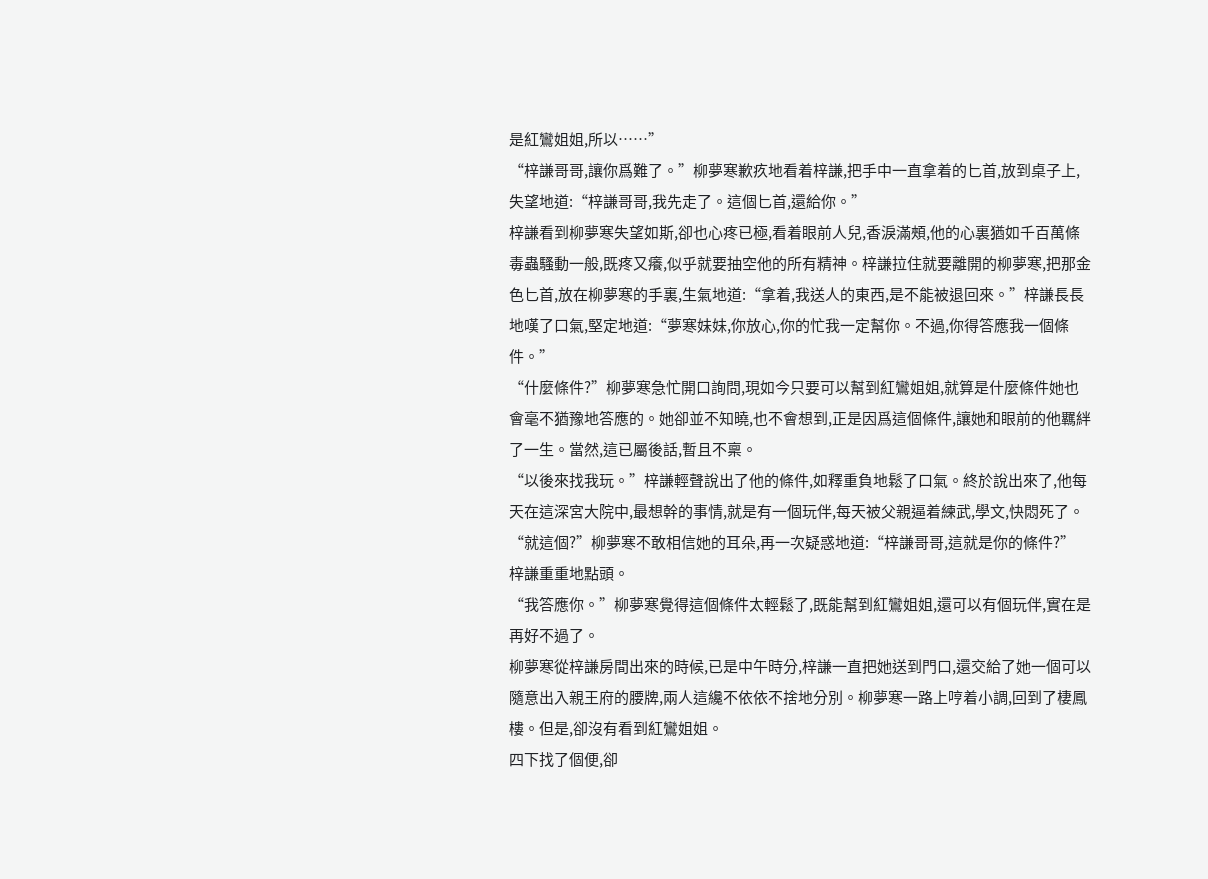是紅鸞姐姐,所以……”
“梓謙哥哥,讓你爲難了。”柳夢寒歉疚地看着梓謙,把手中一直拿着的匕首,放到桌子上,失望地道:“梓謙哥哥,我先走了。這個匕首,還給你。”
梓謙看到柳夢寒失望如斯,卻也心疼已極,看着眼前人兒,香淚滿頰,他的心裏猶如千百萬條毒蟲騷動一般,既疼又癢,似乎就要抽空他的所有精神。梓謙拉住就要離開的柳夢寒,把那金色匕首,放在柳夢寒的手裏,生氣地道:“拿着,我送人的東西,是不能被退回來。”梓謙長長地嘆了口氣,堅定地道:“夢寒妹妹,你放心,你的忙我一定幫你。不過,你得答應我一個條件。”
“什麼條件?”柳夢寒急忙開口詢問,現如今只要可以幫到紅鸞姐姐,就算是什麼條件她也會毫不猶豫地答應的。她卻並不知曉,也不會想到,正是因爲這個條件,讓她和眼前的他羈絆了一生。當然,這已屬後話,暫且不稟。
“以後來找我玩。”梓謙輕聲說出了他的條件,如釋重負地鬆了口氣。終於說出來了,他每天在這深宮大院中,最想幹的事情,就是有一個玩伴,每天被父親逼着練武,學文,快悶死了。
“就這個?”柳夢寒不敢相信她的耳朵,再一次疑惑地道:“梓謙哥哥,這就是你的條件?”
梓謙重重地點頭。
“我答應你。”柳夢寒覺得這個條件太輕鬆了,既能幫到紅鸞姐姐,還可以有個玩伴,實在是再好不過了。
柳夢寒從梓謙房間出來的時候,已是中午時分,梓謙一直把她送到門口,還交給了她一個可以隨意出入親王府的腰牌,兩人這纔不依依不捨地分別。柳夢寒一路上哼着小調,回到了棲鳳樓。但是,卻沒有看到紅鸞姐姐。
四下找了個便,卻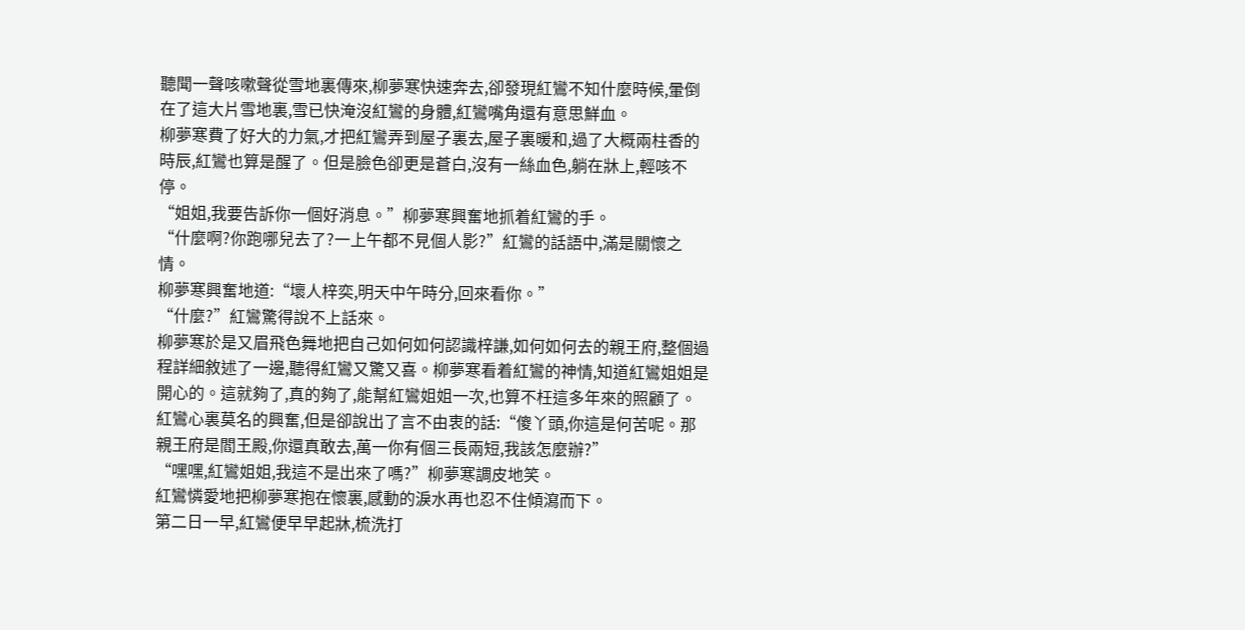聽聞一聲咳嗽聲從雪地裏傳來,柳夢寒快速奔去,卻發現紅鸞不知什麼時候,暈倒在了這大片雪地裏,雪已快淹沒紅鸞的身體,紅鸞嘴角還有意思鮮血。
柳夢寒費了好大的力氣,才把紅鸞弄到屋子裏去,屋子裏暖和,過了大概兩柱香的時辰,紅鸞也算是醒了。但是臉色卻更是蒼白,沒有一絲血色,躺在牀上,輕咳不停。
“姐姐,我要告訴你一個好消息。”柳夢寒興奮地抓着紅鸞的手。
“什麼啊?你跑哪兒去了?一上午都不見個人影?”紅鸞的話語中,滿是關懷之情。
柳夢寒興奮地道:“壞人梓奕,明天中午時分,回來看你。”
“什麼?”紅鸞驚得說不上話來。
柳夢寒於是又眉飛色舞地把自己如何如何認識梓謙,如何如何去的親王府,整個過程詳細敘述了一邊,聽得紅鸞又驚又喜。柳夢寒看着紅鸞的神情,知道紅鸞姐姐是開心的。這就夠了,真的夠了,能幫紅鸞姐姐一次,也算不枉這多年來的照顧了。
紅鸞心裏莫名的興奮,但是卻說出了言不由衷的話:“傻丫頭,你這是何苦呢。那親王府是閻王殿,你還真敢去,萬一你有個三長兩短,我該怎麼辦?”
“嘿嘿,紅鸞姐姐,我這不是出來了嗎?”柳夢寒調皮地笑。
紅鸞憐愛地把柳夢寒抱在懷裏,感動的淚水再也忍不住傾瀉而下。
第二日一早,紅鸞便早早起牀,梳洗打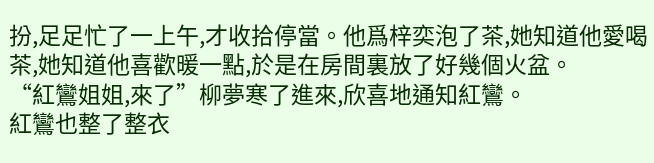扮,足足忙了一上午,才收拾停當。他爲梓奕泡了茶,她知道他愛喝茶,她知道他喜歡暖一點,於是在房間裏放了好幾個火盆。
“紅鸞姐姐,來了”柳夢寒了進來,欣喜地通知紅鸞。
紅鸞也整了整衣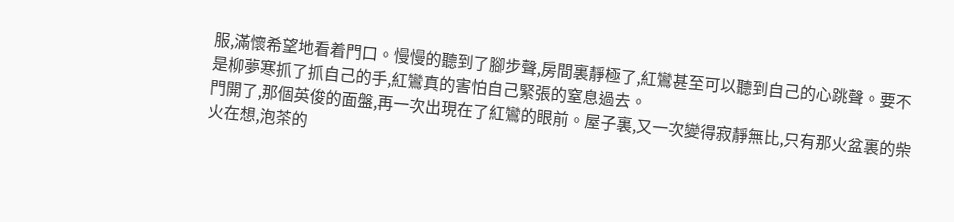服,滿懷希望地看着門口。慢慢的聽到了腳步聲,房間裏靜極了,紅鸞甚至可以聽到自己的心跳聲。要不是柳夢寒抓了抓自己的手,紅鸞真的害怕自己緊張的窒息過去。
門開了,那個英俊的面盤,再一次出現在了紅鸞的眼前。屋子裏,又一次變得寂靜無比,只有那火盆裏的柴火在想,泡茶的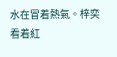水在冒着熱氣。梓奕看着紅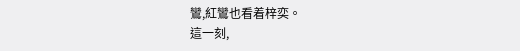鸞,紅鸞也看着梓奕。
這一刻,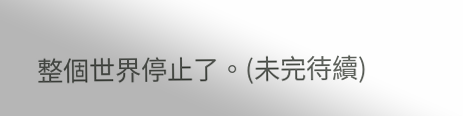整個世界停止了。(未完待續)